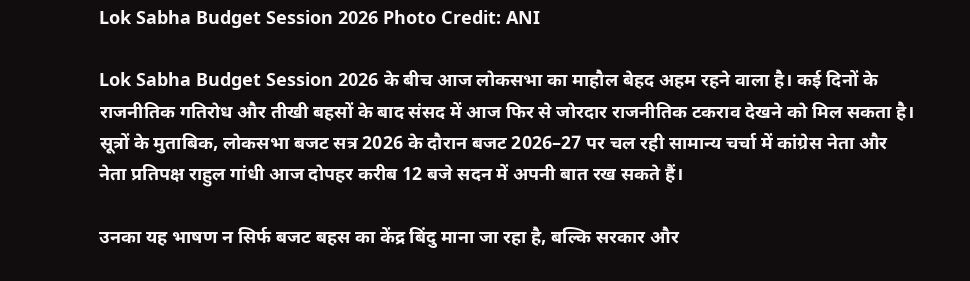Lok Sabha Budget Session 2026 Photo Credit: ANI

Lok Sabha Budget Session 2026 के बीच आज लोकसभा का माहौल बेहद अहम रहने वाला है। कई दिनों के राजनीतिक गतिरोध और तीखी बहसों के बाद संसद में आज फिर से जोरदार राजनीतिक टकराव देखने को मिल सकता है। सूत्रों के मुताबिक, लोकसभा बजट सत्र 2026 के दौरान बजट 2026–27 पर चल रही सामान्य चर्चा में कांग्रेस नेता और नेता प्रतिपक्ष राहुल गांधी आज दोपहर करीब 12 बजे सदन में अपनी बात रख सकते हैं।

उनका यह भाषण न सिर्फ बजट बहस का केंद्र बिंदु माना जा रहा है, बल्कि सरकार और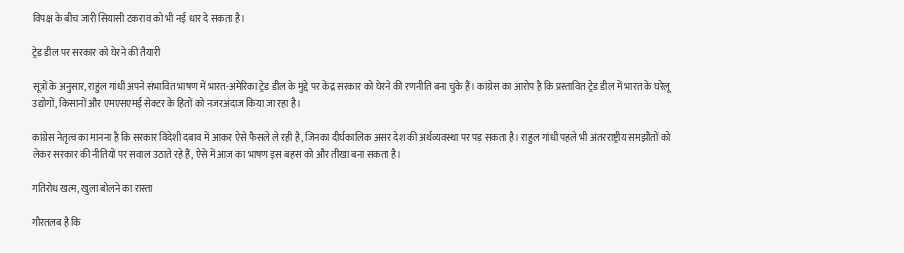विपक्ष के बीच जारी सियासी टकराव को भी नई धार दे सकता है।

ट्रेड डील पर सरकार को घेरने की तैयारी

सूत्रों के अनुसार, राहुल गांधी अपने संभावित भाषण में भारत-अमेरिका ट्रेड डील के मुद्दे पर केंद्र सरकार को घेरने की रणनीति बना चुके हैं। कांग्रेस का आरोप है कि प्रस्तावित ट्रेड डील में भारत के घरेलू उद्योगों, किसानों और एमएसएमई सेक्टर के हितों को नजरअंदाज किया जा रहा है।

कांग्रेस नेतृत्व का मानना है कि सरकार विदेशी दबाव में आकर ऐसे फैसले ले रही है, जिनका दीर्घकालिक असर देश की अर्थव्यवस्था पर पड़ सकता है। राहुल गांधी पहले भी अंतरराष्ट्रीय समझौतों को लेकर सरकार की नीतियों पर सवाल उठाते रहे हैं, ऐसे में आज का भाषण इस बहस को और तीखा बना सकता है।

गतिरोध खत्म, खुला बोलने का रास्ता

गौरतलब है कि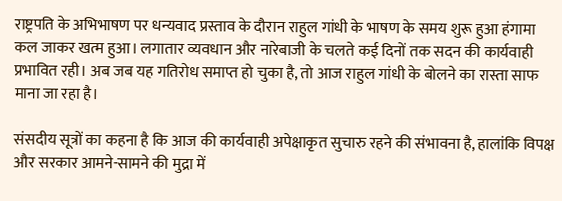राष्ट्रपति के अभिभाषण पर धन्यवाद प्रस्ताव के दौरान राहुल गांधी के भाषण के समय शुरू हुआ हंगामा कल जाकर खत्म हुआ। लगातार व्यवधान और नारेबाजी के चलते कई दिनों तक सदन की कार्यवाही प्रभावित रही। अब जब यह गतिरोध समाप्त हो चुका है, तो आज राहुल गांधी के बोलने का रास्ता साफ माना जा रहा है।

संसदीय सूत्रों का कहना है कि आज की कार्यवाही अपेक्षाकृत सुचारु रहने की संभावना है, हालांकि विपक्ष और सरकार आमने-सामने की मुद्रा में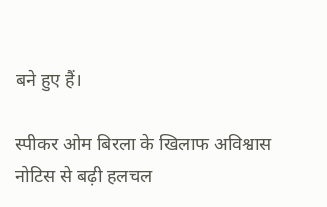बने हुए हैं।

स्पीकर ओम बिरला के खिलाफ अविश्वास नोटिस से बढ़ी हलचल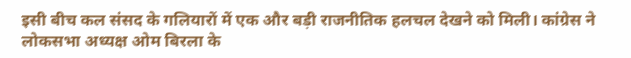इसी बीच कल संसद के गलियारों में एक और बड़ी राजनीतिक हलचल देखने को मिली। कांग्रेस ने लोकसभा अध्यक्ष ओम बिरला के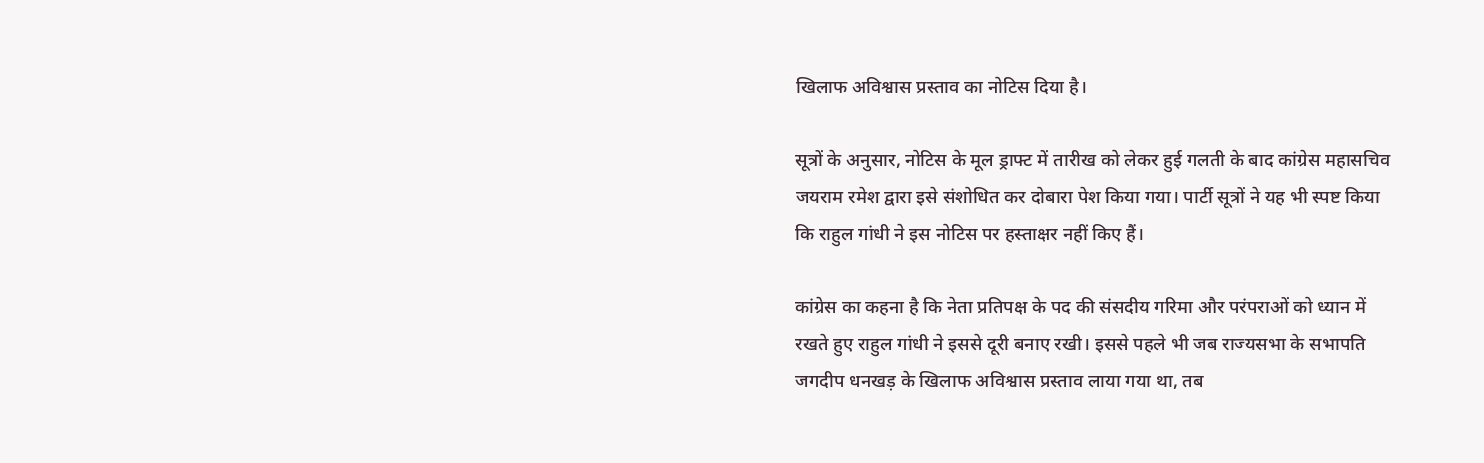खिलाफ अविश्वास प्रस्ताव का नोटिस दिया है।

सूत्रों के अनुसार, नोटिस के मूल ड्राफ्ट में तारीख को लेकर हुई गलती के बाद कांग्रेस महासचिव जयराम रमेश द्वारा इसे संशोधित कर दोबारा पेश किया गया। पार्टी सूत्रों ने यह भी स्पष्ट किया कि राहुल गांधी ने इस नोटिस पर हस्ताक्षर नहीं किए हैं।

कांग्रेस का कहना है कि नेता प्रतिपक्ष के पद की संसदीय गरिमा और परंपराओं को ध्यान में रखते हुए राहुल गांधी ने इससे दूरी बनाए रखी। इससे पहले भी जब राज्यसभा के सभापति जगदीप धनखड़ के खिलाफ अविश्वास प्रस्ताव लाया गया था, तब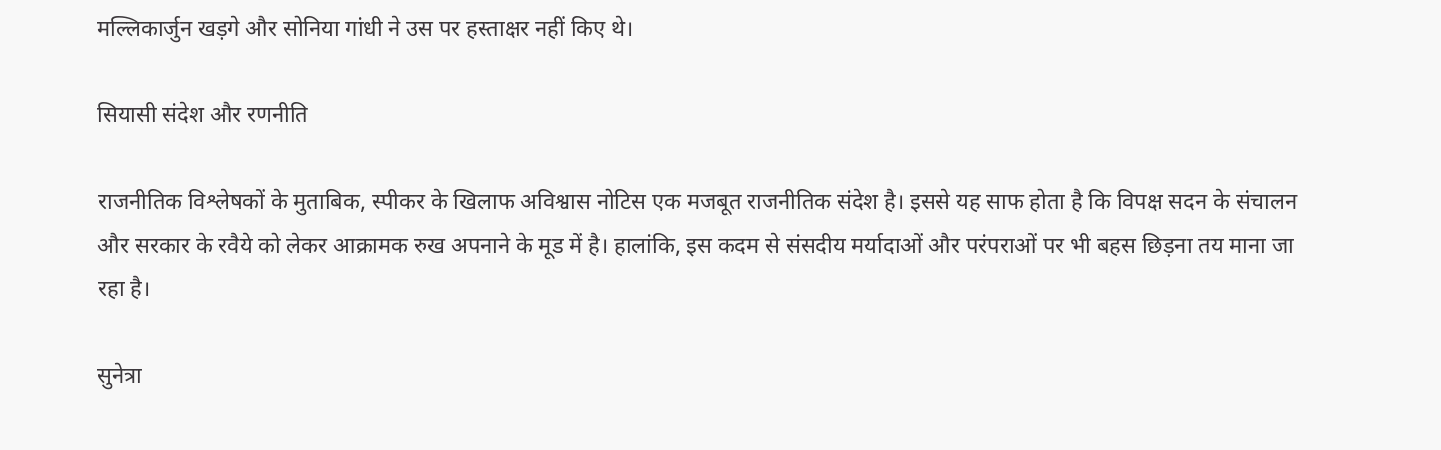मल्लिकार्जुन खड़गे और सोनिया गांधी ने उस पर हस्ताक्षर नहीं किए थे।

सियासी संदेश और रणनीति

राजनीतिक विश्लेषकों के मुताबिक, स्पीकर के खिलाफ अविश्वास नोटिस एक मजबूत राजनीतिक संदेश है। इससे यह साफ होता है कि विपक्ष सदन के संचालन और सरकार के रवैये को लेकर आक्रामक रुख अपनाने के मूड में है। हालांकि, इस कदम से संसदीय मर्यादाओं और परंपराओं पर भी बहस छिड़ना तय माना जा रहा है।

सुनेत्रा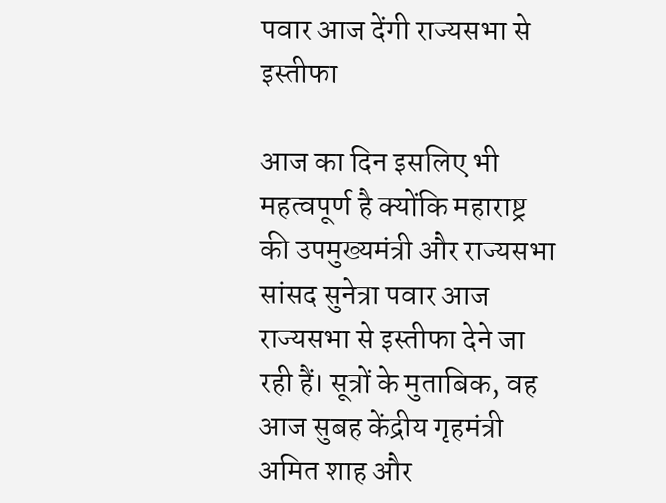पवार आज देंगी राज्यसभा से इस्तीफा

आज का दिन इसलिए भी महत्वपूर्ण है क्योंकि महाराष्ट्र की उपमुख्यमंत्री और राज्यसभा सांसद सुनेत्रा पवार आज राज्यसभा से इस्तीफा देने जा रही हैं। सूत्रों के मुताबिक, वह आज सुबह केंद्रीय गृहमंत्री अमित शाह और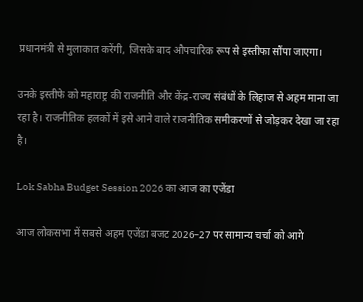प्रधानमंत्री से मुलाकात करेंगी, जिसके बाद औपचारिक रूप से इस्तीफा सौंपा जाएगा।

उनके इस्तीफे को महाराष्ट्र की राजनीति और केंद्र-राज्य संबंधों के लिहाज से अहम माना जा रहा है। राजनीतिक हलकों में इसे आने वाले राजनीतिक समीकरणों से जोड़कर देखा जा रहा है।

Lok Sabha Budget Session 2026 का आज का एजेंडा

आज लोकसभा में सबसे अहम एजेंडा बजट 2026–27 पर सामान्य चर्चा को आगे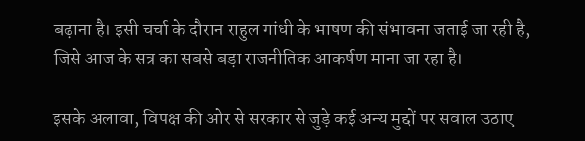बढ़ाना है। इसी चर्चा के दौरान राहुल गांधी के भाषण की संभावना जताई जा रही है, जिसे आज के सत्र का सबसे बड़ा राजनीतिक आकर्षण माना जा रहा है।

इसके अलावा, विपक्ष की ओर से सरकार से जुड़े कई अन्य मुद्दों पर सवाल उठाए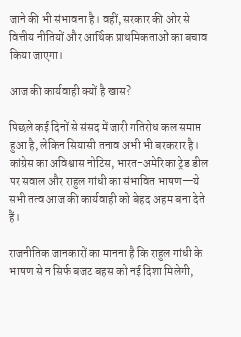जाने की भी संभावना है। वहीं, सरकार की ओर से वित्तीय नीतियों और आर्थिक प्राथमिकताओं का बचाव किया जाएगा।

आज की कार्यवाही क्यों है खास?

पिछले कई दिनों से संसद में जारी गतिरोध कल समाप्त हुआ है, लेकिन सियासी तनाव अभी भी बरकरार है। कांग्रेस का अविश्वास नोटिस, भारत-अमेरिका ट्रेड डील पर सवाल और राहुल गांधी का संभावित भाषण—ये सभी तत्व आज की कार्यवाही को बेहद अहम बना देते हैं।

राजनीतिक जानकारों का मानना है कि राहुल गांधी के भाषण से न सिर्फ बजट बहस को नई दिशा मिलेगी,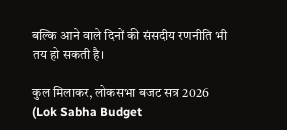बल्कि आने वाले दिनों की संसदीय रणनीति भी तय हो सकती है।

कुल मिलाकर, लोकसभा बजट सत्र 2026 (Lok Sabha Budget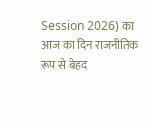Session 2026) का आज का दिन राजनीतिक रूप से बेहद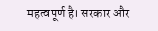महत्वपूर्ण है। सरकार और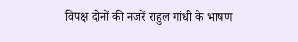विपक्ष दोनों की नजरें राहुल गांधी के भाषण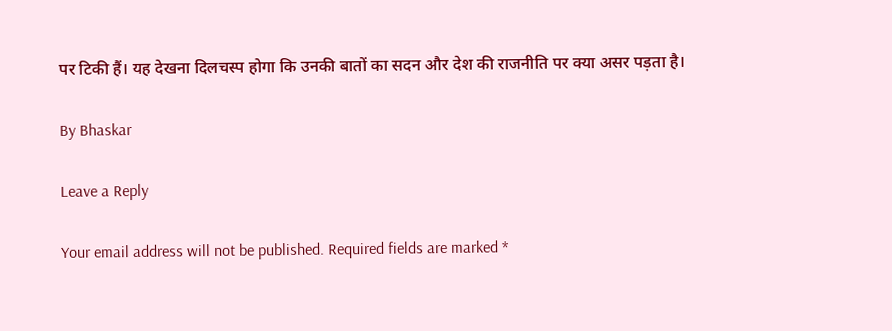पर टिकी हैं। यह देखना दिलचस्प होगा कि उनकी बातों का सदन और देश की राजनीति पर क्या असर पड़ता है।

By Bhaskar

Leave a Reply

Your email address will not be published. Required fields are marked *